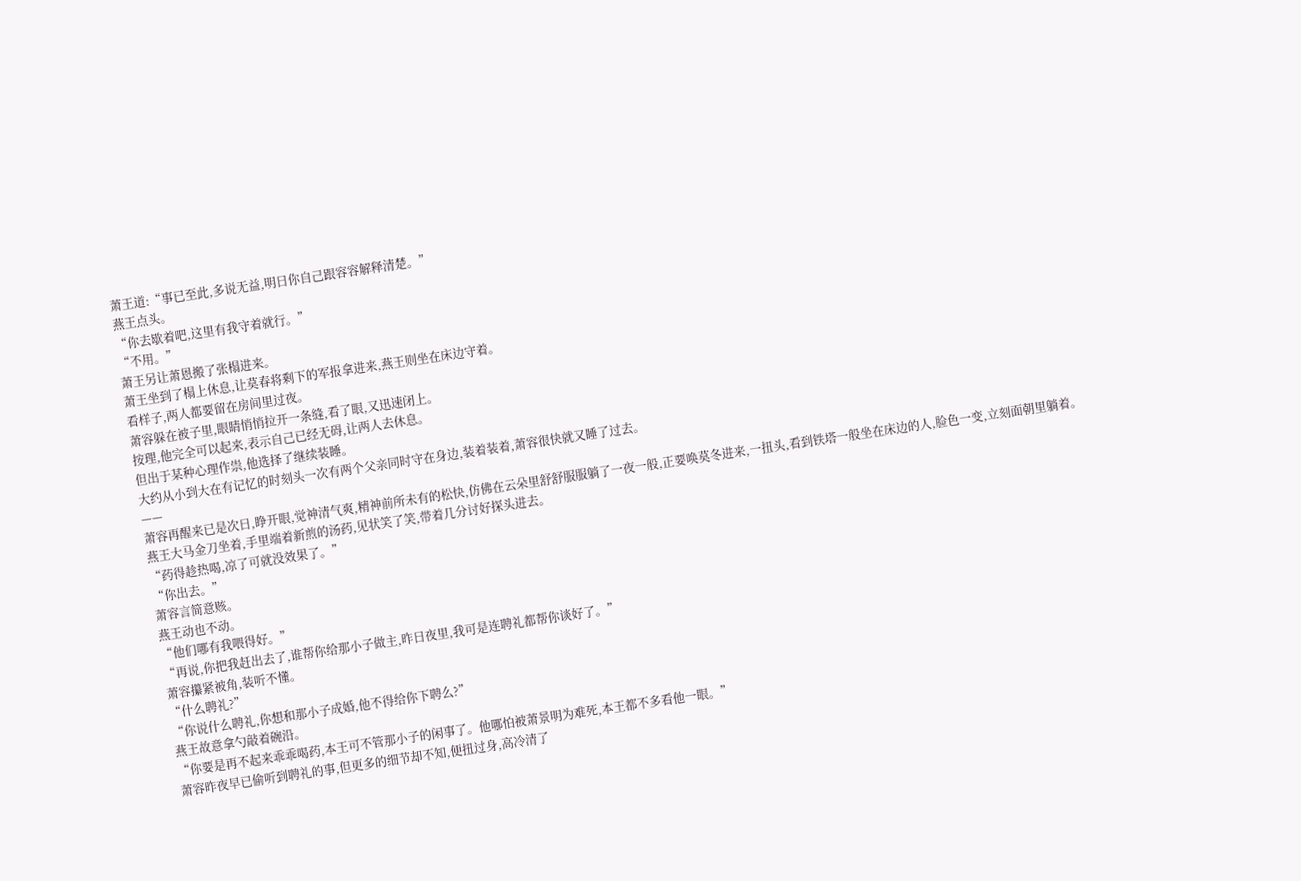萧王道:“事已至此,多说无益,明日你自己跟容容解释清楚。”
燕王点头。
“你去歇着吧,这里有我守着就行。”
“不用。”
萧王另让萧恩搬了张榻进来。
萧王坐到了榻上休息,让莫春将剩下的军报拿进来,燕王则坐在床边守着。
看样子,两人都要留在房间里过夜。
萧容躲在被子里,眼睛悄悄拉开一条缝,看了眼,又迅速闭上。
按理,他完全可以起来,表示自己已经无碍,让两人去休息。
但出于某种心理作祟,他选择了继续装睡。
大约从小到大在有记忆的时刻头一次有两个父亲同时守在身边,装着装着,萧容很快就又睡了过去。
——
萧容再醒来已是次日,睁开眼,觉神清气爽,精神前所未有的松快,仿佛在云朵里舒舒服服躺了一夜一般,正要唤莫冬进来,一扭头,看到铁塔一般坐在床边的人,脸色一变,立刻面朝里躺着。
燕王大马金刀坐着,手里端着新煎的汤药,见状笑了笑,带着几分讨好探头进去。
“药得趁热喝,凉了可就没效果了。”
“你出去。”
萧容言简意赅。
燕王动也不动。
“他们哪有我喂得好。”
“再说,你把我赶出去了,谁帮你给那小子做主,昨日夜里,我可是连聘礼都帮你谈好了。”
萧容攥紧被角,装听不懂。
“什么聘礼?”
“你说什么聘礼,你想和那小子成婚,他不得给你下聘么?”
燕王故意拿勺敲着碗沿。
“你要是再不起来乖乖喝药,本王可不管那小子的闲事了。他哪怕被萧景明为难死,本王都不多看他一眼。”
萧容昨夜早已偷听到聘礼的事,但更多的细节却不知,便扭过身,高冷清了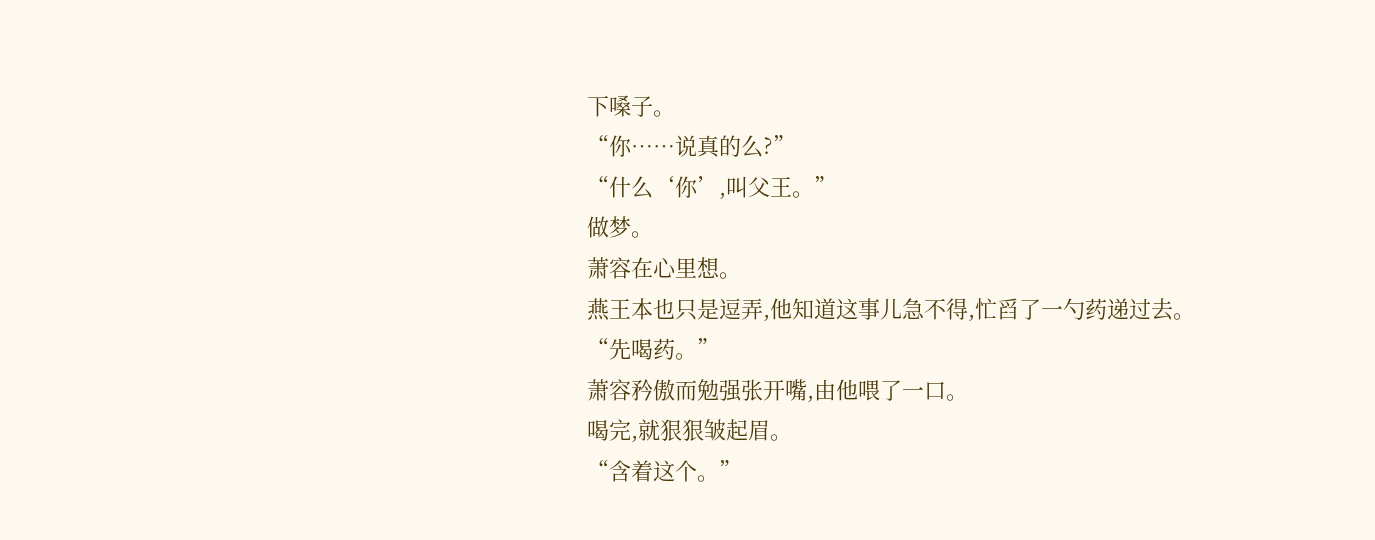下嗓子。
“你……说真的么?”
“什么‘你’,叫父王。”
做梦。
萧容在心里想。
燕王本也只是逗弄,他知道这事儿急不得,忙舀了一勺药递过去。
“先喝药。”
萧容矜傲而勉强张开嘴,由他喂了一口。
喝完,就狠狠皱起眉。
“含着这个。”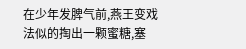在少年发脾气前,燕王变戏法似的掏出一颗蜜糖,塞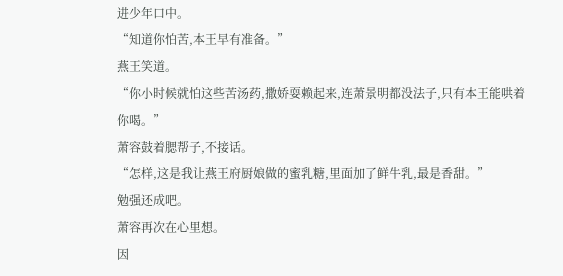进少年口中。
“知道你怕苦,本王早有准备。”
燕王笑道。
“你小时候就怕这些苦汤药,撒娇耍赖起来,连萧景明都没法子,只有本王能哄着你喝。”
萧容鼓着腮帮子,不接话。
“怎样,这是我让燕王府厨娘做的蜜乳糖,里面加了鲜牛乳,最是香甜。”
勉强还成吧。
萧容再次在心里想。
因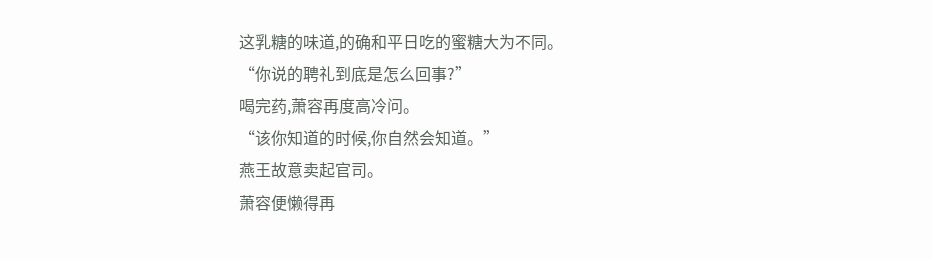这乳糖的味道,的确和平日吃的蜜糖大为不同。
“你说的聘礼到底是怎么回事?”
喝完药,萧容再度高冷问。
“该你知道的时候,你自然会知道。”
燕王故意卖起官司。
萧容便懒得再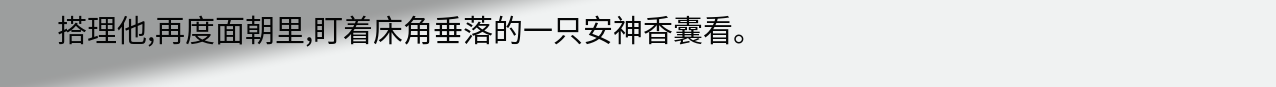搭理他,再度面朝里,盯着床角垂落的一只安神香囊看。